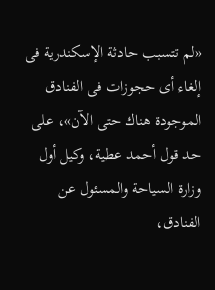«لم تتسبب حادثة الإسكندرية فى إلغاء أى حجوزات فى الفنادق الموجودة هناك حتى الآن»، على حد قول أحمد عطية، وكيل أول وزارة السياحة والمسئول عن الفنادق،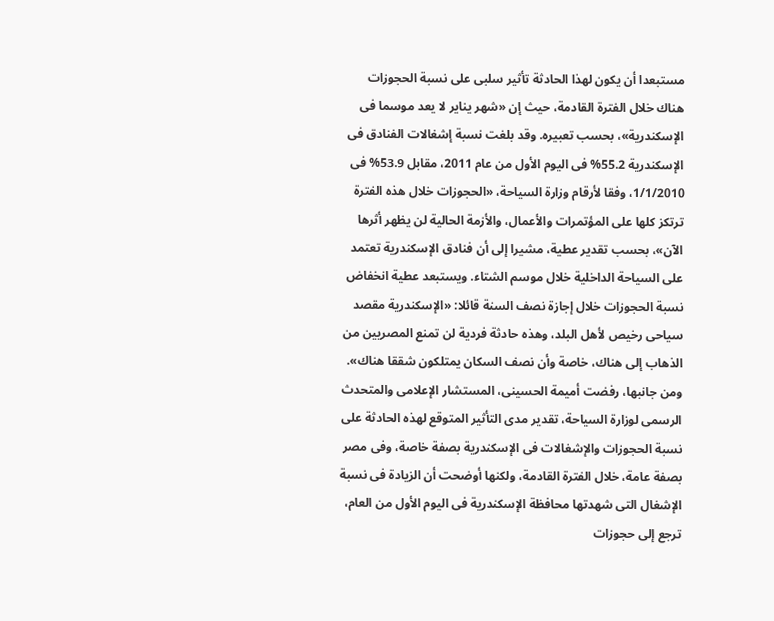مستبعدا أن يكون لهذا الحادثة تأثير سلبى على نسبة الحجوزات هناك خلال الفترة القادمة، حيث إن «شهر يناير لا يعد موسما فى الإسكندرية»، بحسب تعبيره. وقد بلغت نسبة إشغالات الفنادق فى الإسكندرية 55.2% فى اليوم الأول من عام 2011، مقابل 53.9% فى 1/1/2010، وفقا لأرقام وزارة السياحة، «الحجوزات خلال هذه الفترة ترتكز كلها على المؤتمرات والأعمال، والأزمة الحالية لن يظهر أثرها الآن»، بحسب تقدير عطية، مشيرا إلى أن فنادق الإسكندرية تعتمد على السياحة الداخلية خلال موسم الشتاء. ويستبعد عطية انخفاض نسبة الحجوزات خلال إجازة نصف السنة قائلا: «الإسكندرية مقصد سياحى رخيص لأهل البلد، وهذه حادثة فردية لن تمنع المصريين من الذهاب إلى هناك، خاصة وأن نصف السكان يمتلكون شققا هناك». ومن جانبها، رفضت أميمة الحسينى، المستشار الإعلامى والمتحدث الرسمى لوزارة السياحة، تقدير مدى التأثير المتوقع لهذه الحادثة على نسبة الحجوزات والإشغالات فى الإسكندرية بصفة خاصة، وفى مصر بصفة عامة، خلال الفترة القادمة، ولكنها أوضحت أن الزيادة فى نسبة الإشغال التى شهدتها محافظة الإسكندرية فى اليوم الأول من العام، ترجع إلى حجوزات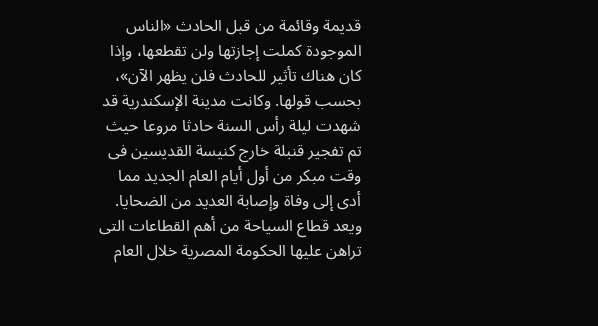قديمة وقائمة من قبل الحادث «الناس الموجودة كملت إجازتها ولن تقطعها، وإذا كان هناك تأثير للحادث فلن يظهر الآن»، بحسب قولها. وكانت مدينة الإسكندرية قد شهدت ليلة رأس السنة حادثا مروعا حيث تم تفجير قنبلة خارج كنيسة القديسين فى وقت مبكر من أول أيام العام الجديد مما أدى إلى وفاة وإصابة العديد من الضحايا. ويعد قطاع السياحة من أهم القطاعات التى تراهن عليها الحكومة المصرية خلال العام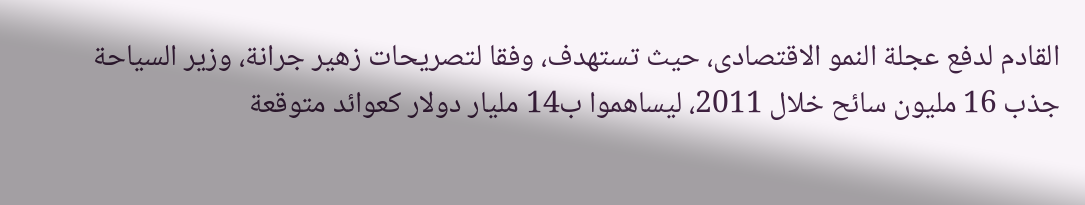القادم لدفع عجلة النمو الاقتصادى، حيث تستهدف، وفقا لتصريحات زهير جرانة، وزير السياحة جذب 16 مليون سائح خلال 2011، ليساهموا ب14 مليار دولار كعوائد متوقعة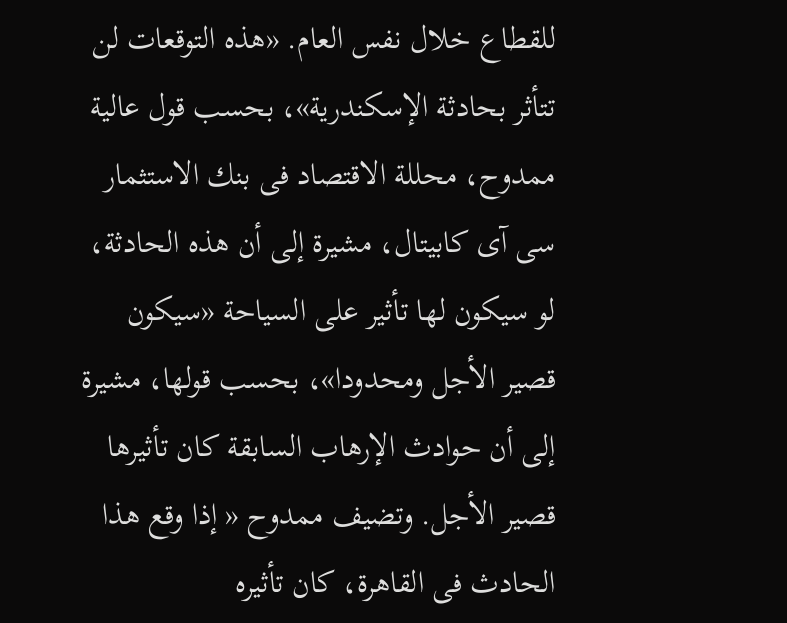للقطاع خلال نفس العام. «هذه التوقعات لن تتأثر بحادثة الإسكندرية»، بحسب قول عالية ممدوح، محللة الاقتصاد فى بنك الاستثمار سى آى كابيتال، مشيرة إلى أن هذه الحادثة، لو سيكون لها تأثير على السياحة «سيكون قصير الأجل ومحدودا»، بحسب قولها، مشيرة إلى أن حوادث الإرهاب السابقة كان تأثيرها قصير الأجل. وتضيف ممدوح « إذا وقع هذا الحادث فى القاهرة، كان تأثيره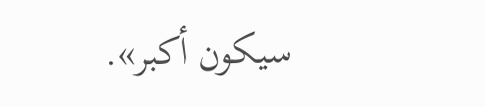سيكون أكبر».